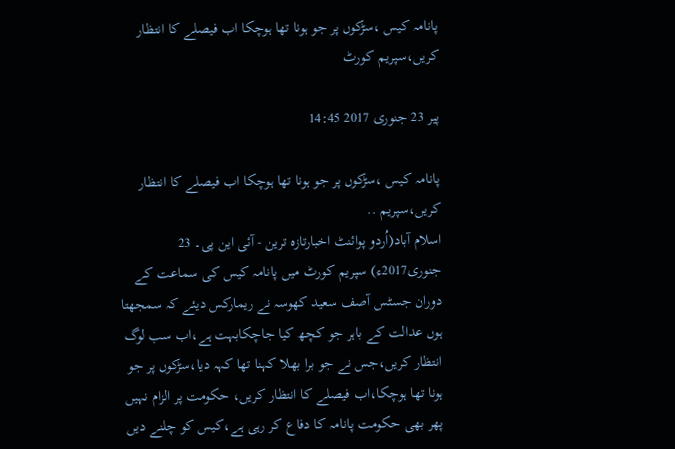پانامہ کیس ،سڑکوں پر جو ہونا تھا ہوچکا اب فیصلے کا انتظار کریں،سپریم کورٹ

پیر 23 جنوری 2017 14:45

پانامہ کیس ،سڑکوں پر جو ہونا تھا ہوچکا اب فیصلے کا انتظار کریں،سپریم ..
اسلام آباد(اُردو پوائنٹ اخبارتازہ ترین - آئی این پی۔ 23 جنوری2017ء) سپریم کورٹ میں پانامہ کیس کی سماعت کے دوران جسٹس آصف سعید کھوسہ نے ریمارکس دیئے کہ سمجھتا ہوں عدالت کے باہر جو کچھ کیا جاچکابہت ہے،اب سب لوگ انتظار کریں،جس نے جو برا بھلا کہنا تھا کہہ دیا،سڑکوں پر جو ہونا تھا ہوچکا،اب فیصلے کا انتظار کریں، حکومت پر الزام نہیں پھر بھی حکومت پانامہ کا دفاع کر رہی ہے،کیس کو چلنے دیں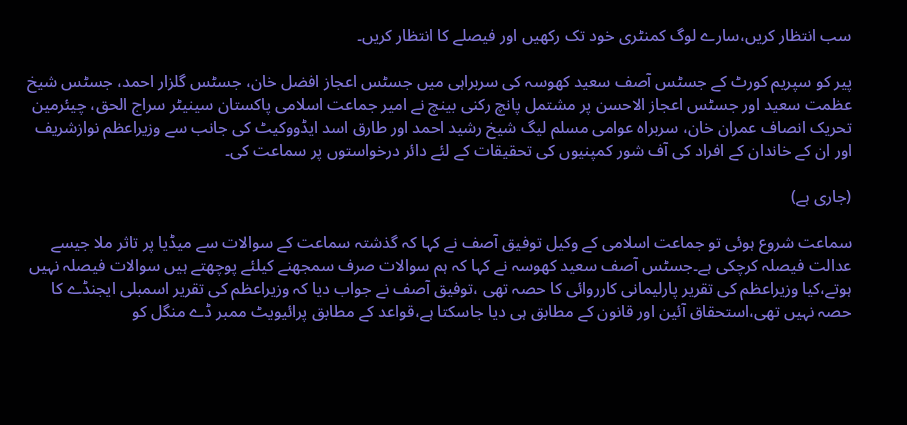سب انتظار کریں،سارے لوگ کمنٹری خود تک رکھیں اور فیصلے کا انتظار کریں۔

پیر کو سپریم کورٹ کے جسٹس آصف سعید کھوسہ کی سربراہی میں جسٹس اعجاز افضل خان، جسٹس گلزار احمد، جسٹس شیخ عظمت سعید اور جسٹس اعجاز الاحسن پر مشتمل پانچ رکنی بینچ نے امیر جماعت اسلامی پاکستان سینیٹر سراج الحق، چیئرمین تحریک انصاف عمران خان، سربراہ عوامی مسلم لیگ شیخ رشید احمد اور طارق اسد ایڈووکیٹ کی جانب سے وزیراعظم نوازشریف اور ان کے خاندان کے افراد کی آف شور کمپنیوں کی تحقیقات کے لئے دائر درخواستوں پر سماعت کی۔

(جاری ہے)

سماعت شروع ہوئی تو جماعت اسلامی کے وکیل توفیق آصف نے کہا کہ گذشتہ سماعت کے سوالات سے میڈیا پر تاثر ملا جیسے عدالت فیصلہ کرچکی ہے۔جسٹس آصف سعید کھوسہ نے کہا کہ ہم سوالات صرف سمجھنے کیلئے پوچھتے ہیں سوالات فیصلہ نہیں ہوتے،کیا وزیراعظم کی تقریر پارلیمانی کارروائی کا حصہ تھی ،توفیق آصف نے جواب دیا کہ وزیراعظم کی تقریر اسمبلی ایجنڈے کا حصہ نہیں تھی،استحقاق آئین اور قانون کے مطابق ہی دیا جاسکتا ہے،قواعد کے مطابق پرائیویٹ ممبر ڈے منگل کو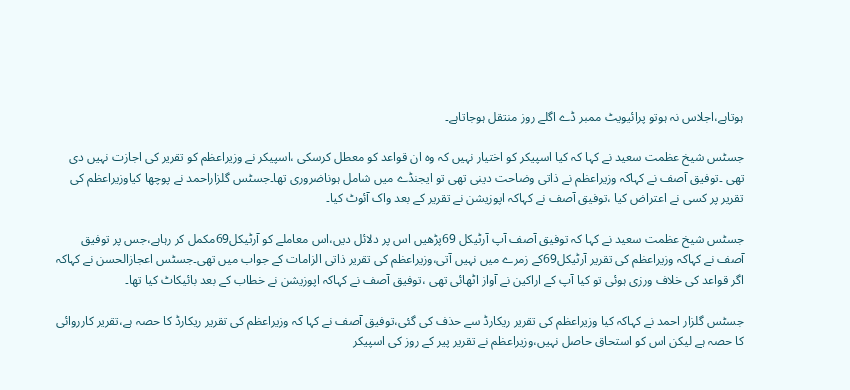ہوتاہے،اجلاس نہ ہوتو پرائیویٹ ممبر ڈے اگلے روز منتقل ہوجاتاہے۔

جسٹس شیخ عظمت سعید نے کہا کہ کیا اسپیکر کو اختیار نہیں کہ وہ ان قواعد کو معطل کرسکی ،اسپیکر نے وزیراعظم کو تقریر کی اجازت نہیں دی تھی ۔توفیق آصف نے کہاکہ وزیراعظم نے ذاتی وضاحت دینی تھی تو ایجنڈے میں شامل ہوناضروری تھا۔جسٹس گلزاراحمد نے پوچھا کیاوزیراعظم کی تقریر پر کسی نے اعتراض کیا ،توفیق آصف نے کہاکہ اپوزیشن نے تقریر کے بعد واک آئوٹ کیا۔

جسٹس شیخ عظمت سعید نے کہا کہ توفیق آصف آپ آرٹیکل 69پڑھیں اس پر دلائل دیں،اس معاملے کو آرٹیکل69مکمل کر رہاہے،جس پر توفیق آصف نے کہاکہ وزیراعظم کی تقریر آرٹیکل69کے زمرے میں نہیں آتی،وزیراعظم کی تقریر ذاتی الزامات کے جواب میں تھی۔جسٹس اعجازالحسن نے کہاکہ اگر قواعد کی خلاف ورزی ہوئی تو کیا آپ کے اراکین نے آواز اٹھائی تھی ،توفیق آصف نے کہاکہ اپوزیشن نے خطاب کے بعد بائیکاٹ کیا تھا۔

جسٹس گلزار احمد نے کہاکہ کیا وزیراعظم کی تقریر ریکارڈ سے حذف کی گئی،توفیق آصف نے کہا کہ وزیراعظم کی تقریر ریکارڈ کا حصہ ہے،تقریر کارروائی کا حصہ ہے لیکن اس کو استحاق حاصل نہیں،وزیراعظم نے تقریر پیر کے روز کی اسپیکر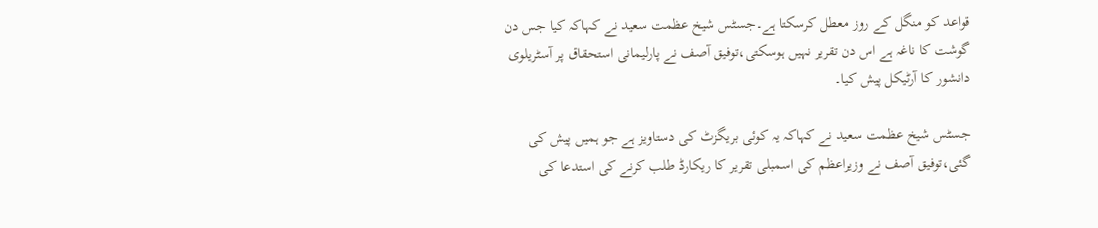قواعد کو منگل کے روز معطل کرسکتا ہے۔جسٹس شیخ عظمت سعید نے کہاکہ کیا جس دن گوشت کا ناغہ ہے اس دن تقریر نہیں ہوسکتی،توفیق آصف نے پارلیمانی استحقاق پر آسٹریلوی دانشور کا آرٹیکل پیش کیا۔

جسٹس شیخ عظمت سعید نے کہاکہ یہ کوئی بریگزٹ کی دستاویز ہے جو ہمیں پیش کی گئی،توفیق آصف نے وزیراعظم کی اسمبلی تقریر کا ریکارڈ طلب کرنے کی استدعا کی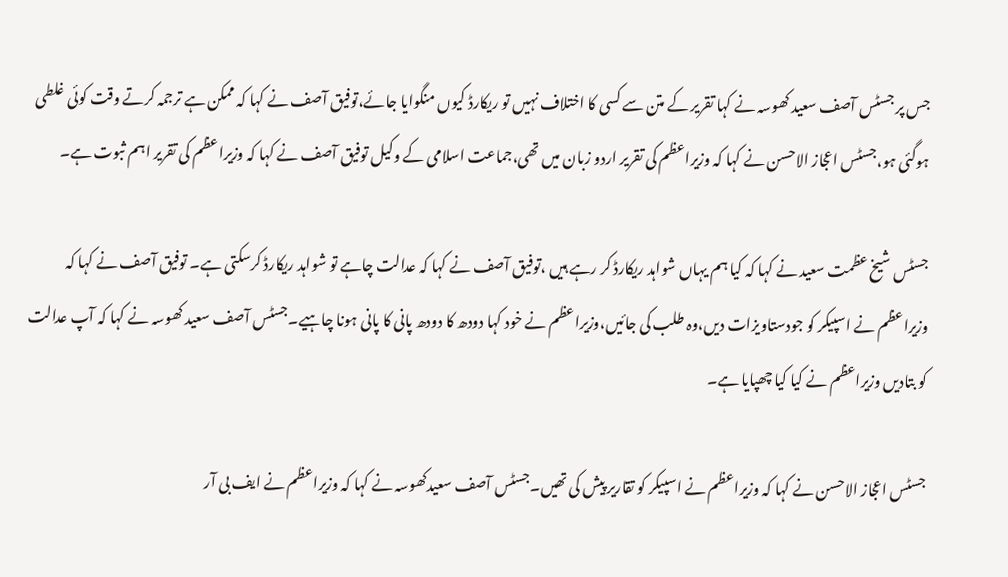جس پر جسٹس آصف سعید کھوسہ نے کہا تقریر کے متن سے کسی کا اختلاف نہیں تو ریکارڈ کیوں منگوایا جائے،توفیق آصف نے کہا کہ ممکن ہے ترجمہ کرتے وقت کوئی غلطی ہوگئی ہو،جسٹس اعجاز الاحسن نے کہا کہ وزیراعظم کی تقریر اردو زبان میں تھی،جماعت اسلامی کے وکیل توفیق آصف نے کہا کہ وزیراعظم کی تقریر اہم ثبوت ہے۔

جسٹس شیخ عظمت سعید نے کہا کہ کیا ہم یہاں شواہد ریکارڈ کر رہے ہیں ،توفیق آصف نے کہا کہ عدالت چاہے تو شواہد ریکارڈ کرسکتی ہے۔ توفیق آصف نے کہا کہ وزیراعظم نے اسپیکر کو جودستاویزات دیں،وہ طلب کی جائیں،وزیراعظم نے خود کہا دودھ کا دودھ پانی کا پانی ہونا چاہیے۔جسٹس آصف سعید کھوسہ نے کہا کہ آپ عدالت کو بتادیں وزیراعظم نے کیا کیا چھپایا ہے۔

جسٹس اعجاز الاحسن نے کہا کہ وزیراعظم نے اسپیکر کو تقاریر پیش کی تھیں۔جسٹس آصف سعیدکھوسہ نے کہا کہ وزیراعظم نے ایف بی آر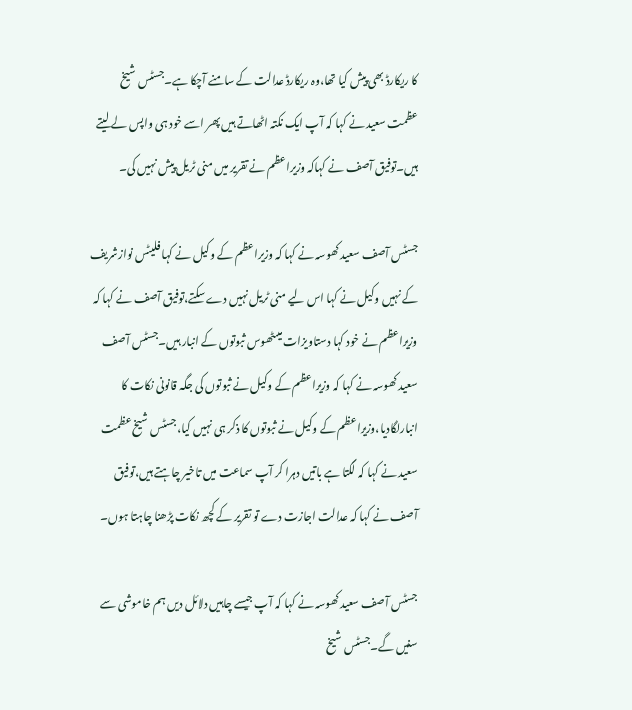کا ریکارڈ بھی پیش کیا تھا،وہ ریکارڈ عدالت کے سامنے آچکا ہے۔جسٹس شیخ عظمت سعید نے کہا کہ آپ ایک نکتہ اٹھاتے ہیں پھر اسے خود ہی واپس لے لیتے ہیں۔توفیق آصف نے کہاکہ وزیراعظم نے تقریر میں منی ٹریل پیش نہیں کی۔

جسٹس آصف سعید کھوسہ نے کہا کہ وزیراعظم کے وکیل نے کہا فلیٹس نوازشریف کے نہیں وکیل نے کہا اس لیے منی ٹریل نہیں دے سکتے،توفیق آصف نے کہا کہ وزیراعظم نے خود کہا دستاویزات میںٹھوس ثبوتوں کے انبار ہیں۔جسٹس آصف سعید کھوسہ نے کہا کہ وزیراعظم کے وکیل نے ثبوتوں کی جگہ قانونی نکات کا انبارلگادیا،وزیراعظم کے وکیل نے ثبوتوں کا ذکر ہی نہیں کیا،جسٹس شیخ عظمت سعید نے کہا کہ لگتا ہے باتیں دہرا کر آپ سماعت میں تاخیر چاہتے ہیں،توفیق آصف نے کہا کہ عدالت اجازت دے تو تقریر کے کچھ نکات پڑھنا چاہتا ہوں۔

جسٹس آصف سعید کھوسہ نے کہا کہ آپ جیسے چاہیں دلائل دیں ہم خاموشی سے سنیں گے۔جسٹس شیخ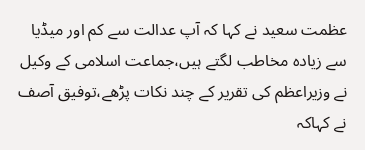عظمت سعید نے کہا کہ آپ عدالت سے کم اور میڈیا سے زیادہ مخاطب لگتے ہیں،جماعت اسلامی کے وکیل نے وزیراعظم کی تقریر کے چند نکات پڑھے،توفیق آصف نے کہاکہ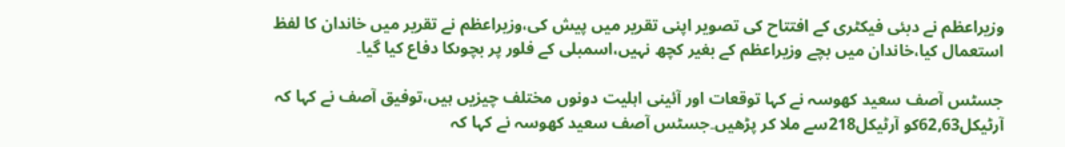وزیراعظم نے دبئی فیکٹری کے افتتاح کی تصویر اپنی تقریر میں پیش کی،وزیراعظم نے تقریر میں خاندان کا لفظ استعمال کیا،خاندان میں بچے وزیراعظم کے بغیر کچھ نہیں،اسمبلی کے فلور پر بچوںکا دفاع کیا گیا۔

جسٹس آصف سعید کھوسہ نے کہا توقعات اور آئینی اہلیت دونوں مختلف چیزیں ہیں،توفیق آصف نے کہا کہ آرٹیکل62,63کو آرٹیکل218سے ملا کر پڑھیں۔جسٹس آصف سعید کھوسہ نے کہا کہ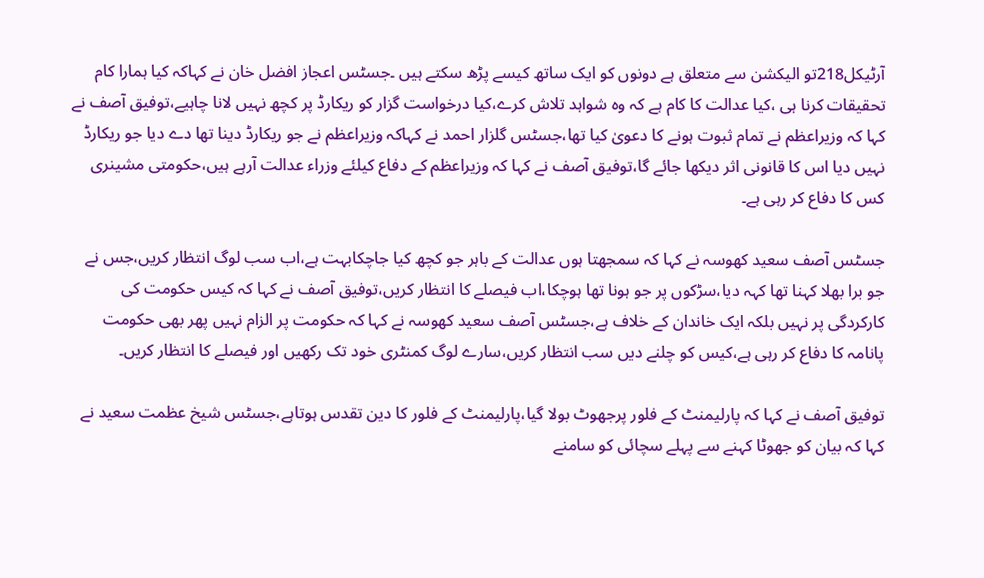آرٹیکل218تو الیکشن سے متعلق ہے دونوں کو ایک ساتھ کیسے پڑھ سکتے ہیں ۔جسٹس اعجاز افضل خان نے کہاکہ کیا ہمارا کام تحقیقات کرنا ہی ،کیا عدالت کا کام ہے کہ وہ شواہد تلاش کرے،کیا درخواست گزار کو ریکارڈ پر کچھ نہیں لانا چاہیے،توفیق آصف نے کہا کہ وزیراعظم نے تمام ثبوت ہونے کا دعویٰ کیا تھا،جسٹس گلزار احمد نے کہاکہ وزیراعظم نے جو ریکارڈ دینا تھا دے دیا جو ریکارڈ نہیں دیا اس کا قانونی اثر دیکھا جائے گا،توفیق آصف نے کہا کہ وزیراعظم کے دفاع کیلئے وزراء عدالت آرہے ہیں،حکومتی مشینری کس کا دفاع کر رہی ہے۔

جسٹس آصف سعید کھوسہ نے کہا کہ سمجھتا ہوں عدالت کے باہر جو کچھ کیا جاچکابہت ہے،اب سب لوگ انتظار کریں،جس نے جو برا بھلا کہنا تھا کہہ دیا،سڑکوں پر جو ہونا تھا ہوچکا،اب فیصلے کا انتظار کریں،توفیق آصف نے کہا کہ کیس حکومت کی کارکردگی پر نہیں بلکہ ایک خاندان کے خلاف ہے،جسٹس آصف سعید کھوسہ نے کہا کہ حکومت پر الزام نہیں پھر بھی حکومت پانامہ کا دفاع کر رہی ہے،کیس کو چلنے دیں سب انتظار کریں،سارے لوگ کمنٹری خود تک رکھیں اور فیصلے کا انتظار کریں۔

توفیق آصف نے کہا کہ پارلیمنٹ کے فلور پرجھوٹ بولا گیا،پارلیمنٹ کے فلور کا دین تقدس ہوتاہے،جسٹس شیخ عظمت سعید نے کہا کہ بیان کو جھوٹا کہنے سے پہلے سچائی کو سامنے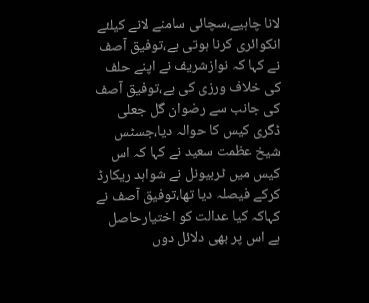لانا چاہیے،سچائی سامنے لانے کیلئے انکوائری کرنا ہوتی ہے،توفیق آصف نے کہا کہ نوازشریف نے اپنے حلف کی خلاف ورزی کی ہے،توفیق آصف کی جانب سے رضوان گل جعلی ڈگری کیس کا حوالہ دیا،جسٹس شیخ عظمت سعید نے کہا کہ اس کیس میں ٹربیونل نے شواہد ریکارڈ کرکے فیصلہ دیا تھا،توفیق آصف نے کہاکہ کیا عدالت کو اختیارحاصل ہے اس پر بھی دلائل دوں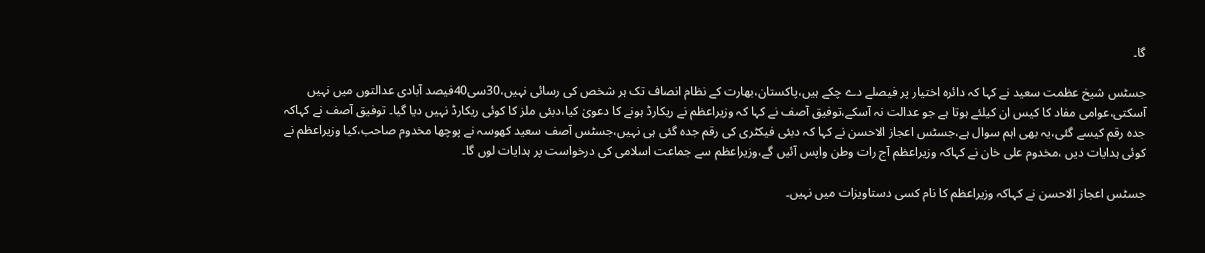گا۔

جسٹس شیخ عظمت سعید نے کہا کہ دائرہ اختیار پر فیصلے دے چکے ہیں،پاکستان،بھارت کے نظام انصاف تک ہر شخص کی رسائی نہیں،30سی40فیصد آبادی عدالتوں میں نہیں آسکتی،عوامی مفاد کا کیس ان کیلئے ہوتا ہے جو عدالت نہ آسکے،توفیق آصف نے کہا کہ وزیراعظم نے ریکارڈ ہونے کا دعویٰ کیا،دبئی ملز کا کوئی ریکارڈ نہیں دیا گیا۔ توفیق آصف نے کہاکہ جدہ رقم کیسے گئی،یہ بھی اہم سوال ہے،جسٹس اعجاز الاحسن نے کہا کہ دبئی فیکٹری کی رقم جدہ گئی ہی نہیں،جسٹس آصف سعید کھوسہ نے پوچھا مخدوم صاحب،کیا وزیراعظم نے کوئی ہدایات دیں ،مخدوم علی خان نے کہاکہ وزیراعظم آج رات وطن واپس آئیں گے،وزیراعظم سے جماعت اسلامی کی درخواست پر ہدایات لوں گا۔

جسٹس اعجاز الاحسن نے کہاکہ وزیراعظم کا نام کسی دستاویزات میں نہیں۔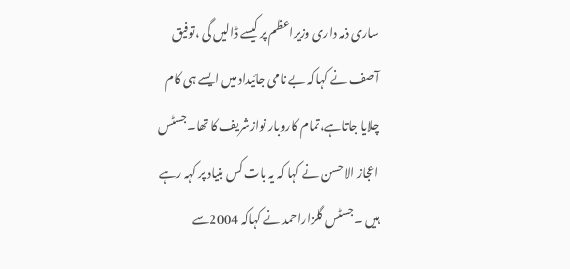ساری ذمہ داری وزیراعظم پر کیسے ڈالیں گی ،توفیق آصف نے کہاکہ بے نامی جائیداد میں ایسے ہی کام چلایا جاتاہے،تمام کاروبار نوازشریف کا تھا۔جسٹس اعجاز الاحسن نے کہا کہ یہ بات کس بنیاد پر کہہ رہے ہیں ۔جسٹس گلزاراحمد نے کہاکہ 2004سے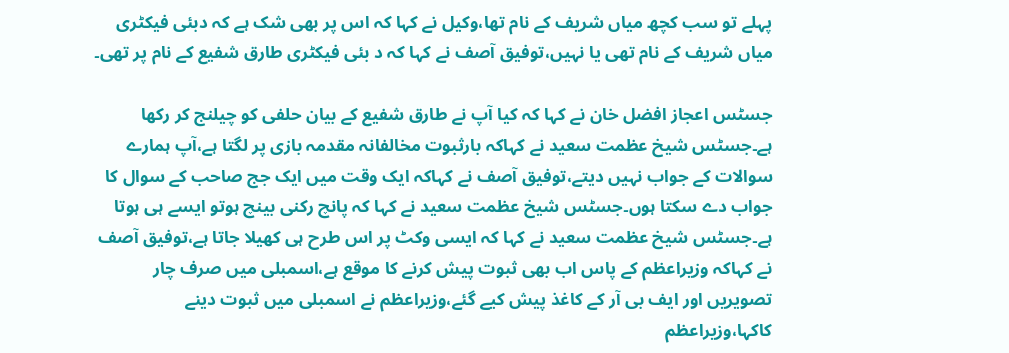پہلے تو سب کچھ میاں شریف کے نام تھا،وکیل نے کہا کہ اس پر بھی شک ہے کہ دبئی فیکٹری میاں شریف کے نام تھی یا نہیں،توفیق آصف نے کہا کہ د بئی فیکٹری طارق شفیع کے نام پر تھی۔

جسٹس اعجاز افضل خان نے کہا کہ کیا آپ نے طارق شفیع کے بیان حلفی کو چیلنج کر رکھا ہے۔جسٹس شیخ عظمت سعید نے کہاکہ بارثبوت مخالفانہ مقدمہ بازی پر لگتا ہے،آپ ہمارے سوالات کے جواب نہیں دیتے،توفیق آصف نے کہاکہ ایک وقت میں ایک جج صاحب کے سوال کا جواب دے سکتا ہوں۔جسٹس شیخ عظمت سعید نے کہا کہ پانچ رکنی بینچ ہوتو ایسے ہی ہوتا ہے۔جسٹس شیخ عظمت سعید نے کہا کہ ایسی وکٹ پر اس طرح ہی کھیلا جاتا ہے،توفیق آصف نے کہاکہ وزیراعظم کے پاس اب بھی ثبوت پیش کرنے کا موقع ہے،اسمبلی میں صرف چار تصویریں اور ایف بی آر کے کاغذ پیش کیے گئے،وزیراعظم نے اسمبلی میں ثبوت دینے کاکہا،وزیراعظم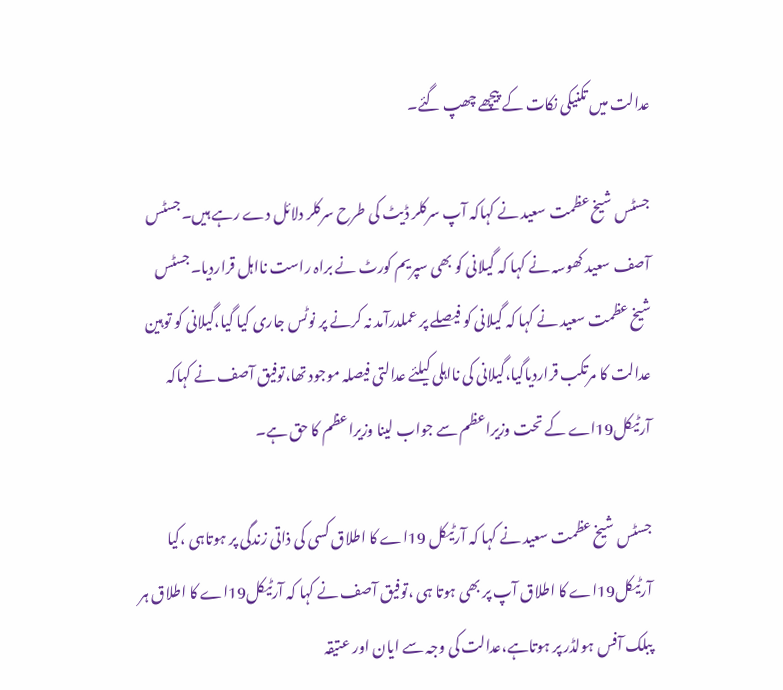عدالت میں تکنیکی نکات کے پیچھے چھپ گئے۔

جسٹس شیخ عظمت سعید نے کہاکہ آپ سرکلر ڈیٹ کی طرح سرکلر دلائل دے رہے ہیں۔جسٹس آصف سعید کھوسہ نے کہا کہ گیلانی کو بھی سپریم کورٹ نے براہ راست نااہل قراردیا۔جسٹس شیخ عظمت سعید نے کہا کہ گیلانی کو فیصلے پر عملدرآمد نہ کرنے پر نوٹس جاری کیا گیا،گیلانی کو توہین عدالت کا مرتکب قراردیاگیا،گیلانی کی نااہلی کیلئے عدالتی فیصلہ موجود تھا،توفیق آصف نے کہاکہ آرٹیکل19اے کے تحت وزیراعظم سے جواب لینا وزیراعظم کا حق ہے۔

جسٹس شیخ عظمت سعید نے کہا کہ آرٹیکل 19اے کا اطلاق کسی کی ذاتی زندگی پر ہوتاہی ،کیا آرٹیکل19اے کا اطلاق آپ پر بھی ہوتا ہی ،توفیق آصف نے کہا کہ آرٹیکل19اے کا اطلاق ہر پبلک آفس ہولڈر پر ہوتاہے،عدالت کی وجہ سے ایان اور عتیقہ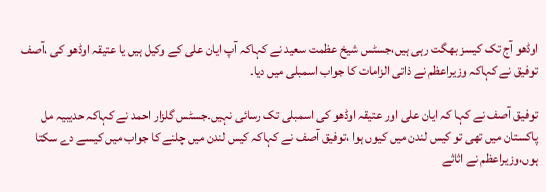اوڈھو آج تک کیسز بھگت رہی ہیں،جسٹس شیخ عظمت سعید نے کہاکہ آپ ایان علی کے وکیل ہیں یا عتیقہ اوڈھو کی ،آصف توفیق نے کہاکہ وزیراعظم نے ذاتی الزامات کا جواب اسمبلی میں دیا۔

توفیق آصف نے کہا کہ ایان علی اور عتیقہ اوڈھو کی اسمبلی تک رسائی نہیں۔جسٹس گلزار احمد نے کہاکہ حدیبیہ مل پاکستان میں تھی تو کیس لندن میں کیوں ہوا ،توفیق آصف نے کہاکہ کیس لندن میں چلنے کا جواب میں کیسے دے سکتا ہوں،وزیراعظم نے اثاثے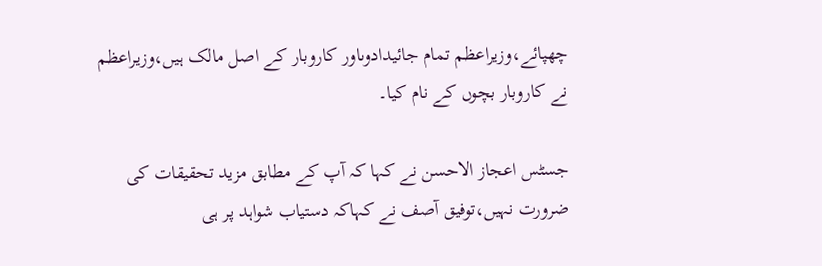چھپائے،وزیراعظم تمام جائیدادوںاور کاروبار کے اصل مالک ہیں،وزیراعظم نے کاروبار بچوں کے نام کیا۔

جسٹس اعجاز الاحسن نے کہا کہ آپ کے مطابق مزید تحقیقات کی ضرورت نہیں،توفیق آصف نے کہاکہ دستیاب شواہد پر ہی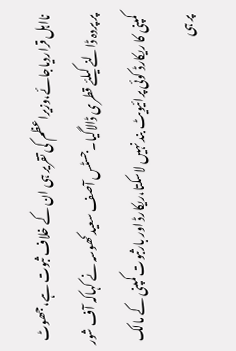نااہل قراردیاجائے،وزیراعظم کی تقریر ہی ان کے خلاف ثبوت ہے،جھوٹ پر پردہ ڈالنے کیلئے قطری ڈالاگیا۔جسٹس آصف سعید کھوسہ نے کہاکہ آف شور کمپنی کا ریکارڈ کوئی پرائیویٹ بند نہیں لاسکتا،ریکارڈ اور بارثبوت کمپنی کے مالک پر ہی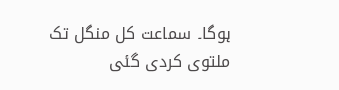ہوگا۔ سماعت کل منگل تک ملتوی کردی گئی